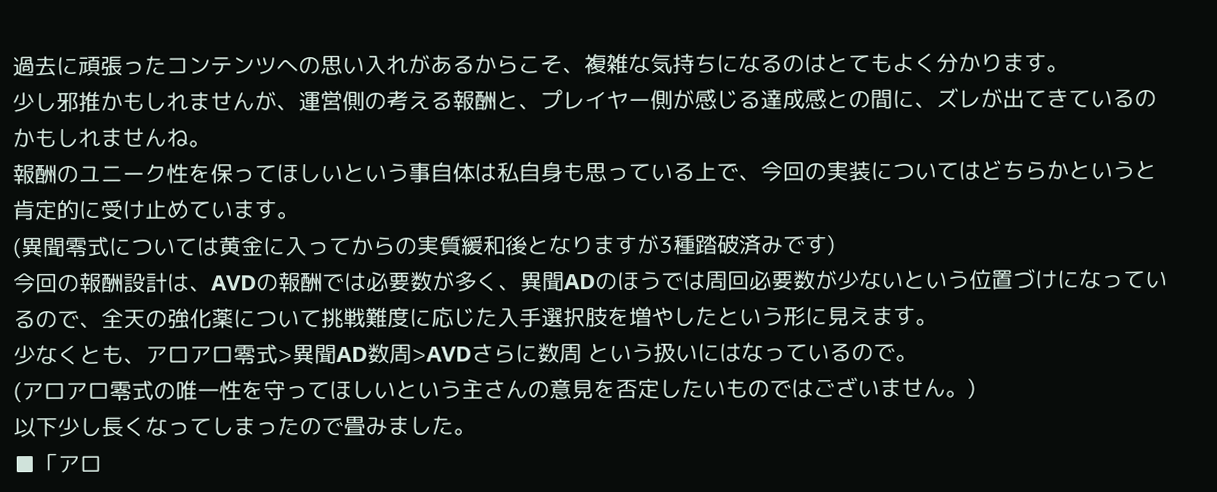過去に頑張ったコンテンツへの思い入れがあるからこそ、複雑な気持ちになるのはとてもよく分かります。
少し邪推かもしれませんが、運営側の考える報酬と、プレイヤー側が感じる達成感との間に、ズレが出てきているのかもしれませんね。
報酬のユニーク性を保ってほしいという事自体は私自身も思っている上で、今回の実装についてはどちらかというと肯定的に受け止めています。
(異聞零式については黄金に入ってからの実質緩和後となりますが3種踏破済みです)
今回の報酬設計は、AVDの報酬では必要数が多く、異聞ADのほうでは周回必要数が少ないという位置づけになっているので、全天の強化薬について挑戦難度に応じた入手選択肢を増やしたという形に見えます。
少なくとも、アロアロ零式>異聞AD数周>AVDさらに数周 という扱いにはなっているので。
(アロアロ零式の唯一性を守ってほしいという主さんの意見を否定したいものではございません。)
以下少し長くなってしまったので畳みました。
■「アロ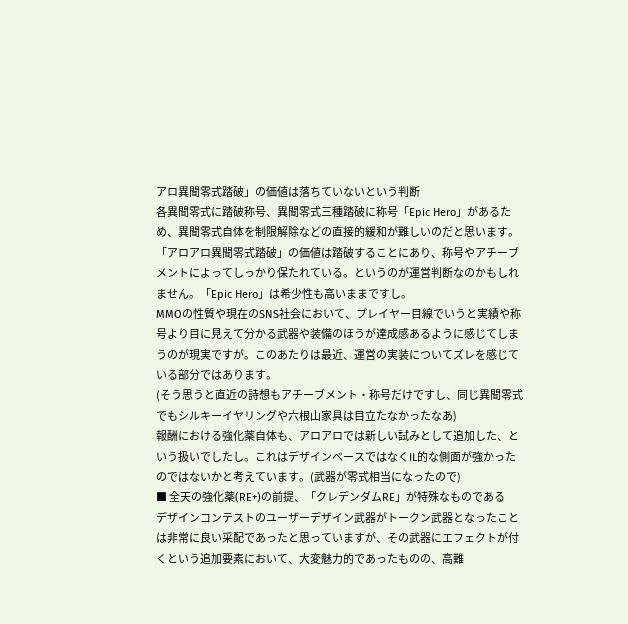アロ異聞零式踏破」の価値は落ちていないという判断
各異聞零式に踏破称号、異聞零式三種踏破に称号「Epic Hero」があるため、異聞零式自体を制限解除などの直接的緩和が難しいのだと思います。
「アロアロ異聞零式踏破」の価値は踏破することにあり、称号やアチーブメントによってしっかり保たれている。というのが運営判断なのかもしれません。「Epic Hero」は希少性も高いままですし。
MMOの性質や現在のSNS社会において、プレイヤー目線でいうと実績や称号より目に見えて分かる武器や装備のほうが達成感あるように感じてしまうのが現実ですが。このあたりは最近、運営の実装についてズレを感じている部分ではあります。
(そう思うと直近の詩想もアチーブメント・称号だけですし、同じ異聞零式でもシルキーイヤリングや六根山家具は目立たなかったなあ)
報酬における強化薬自体も、アロアロでは新しい試みとして追加した、という扱いでしたし。これはデザインベースではなくIL的な側面が強かったのではないかと考えています。(武器が零式相当になったので)
■ 全天の強化薬(RE+)の前提、「クレデンダムRE」が特殊なものである
デザインコンテストのユーザーデザイン武器がトークン武器となったことは非常に良い采配であったと思っていますが、その武器にエフェクトが付くという追加要素において、大変魅力的であったものの、高難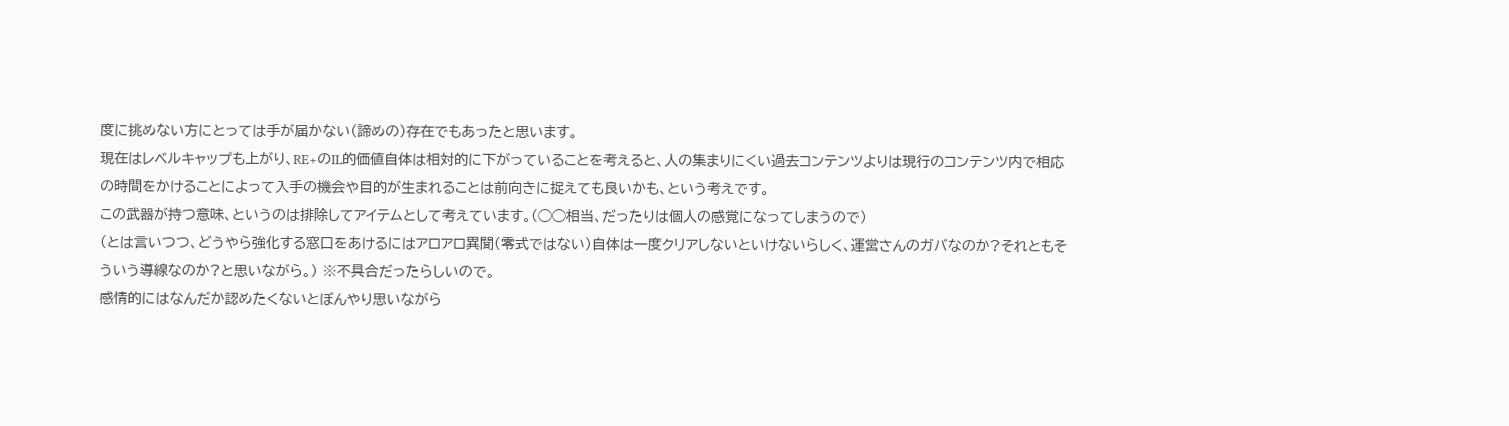度に挑めない方にとっては手が届かない(諦めの)存在でもあったと思います。
現在はレベルキャップも上がり、RE+のIL的価値自体は相対的に下がっていることを考えると、人の集まりにくい過去コンテンツよりは現行のコンテンツ内で相応の時間をかけることによって入手の機会や目的が生まれることは前向きに捉えても良いかも、という考えです。
この武器が持つ意味、というのは排除してアイテムとして考えています。(◯◯相当、だったりは個人の感覚になってしまうので)
(とは言いつつ、どうやら強化する窓口をあけるにはアロアロ異聞(零式ではない)自体は一度クリアしないといけないらしく、運営さんのガバなのか?それともそういう導線なのか?と思いながら。) ※不具合だったらしいので。
感情的にはなんだか認めたくないとぼんやり思いながら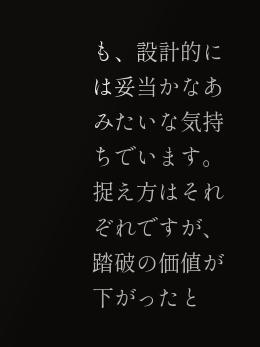も、設計的には妥当かなあみたいな気持ちでいます。
捉え方はそれぞれですが、踏破の価値が下がったと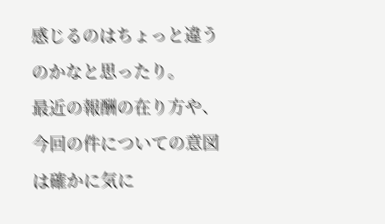感じるのはちょっと違うのかなと思ったり。
最近の報酬の在り方や、今回の件についての意図は確かに気に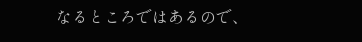なるところではあるので、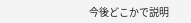今後どこかで説明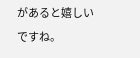があると嬉しいですね。